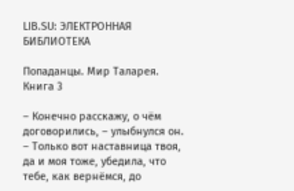LIB.SU: ЭЛЕКТРОННАЯ БИБЛИОТЕКА

Попаданцы. Мир Таларея. Книга 3

– Конечно расскажу, о чём договорились, – улыбнулся он. – Только вот наставница твоя, да и моя тоже, убедила, что тебе, как вернёмся, до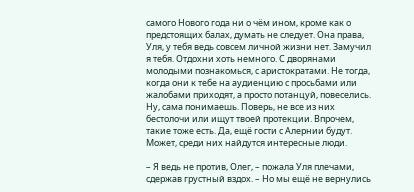самого Нового года ни о чём ином, кроме как о предстоящих балах, думать не следует. Она права, Уля, у тебя ведь совсем личной жизни нет. Замучил я тебя. Отдохни хоть немного. С дворянами молодыми познакомься, с аристократами. Не тогда, когда они к тебе на аудиенцию с просьбами или жалобами приходят, а просто потанцуй, повеселись. Ну, сама понимаешь. Поверь, не все из них бестолочи или ищут твоей протекции. Впрочем, такие тоже есть. Да, ещё гости с Алернии будут. Может, среди них найдутся интересные люди.

– Я ведь не против, Олег, – пожала Уля плечами, сдержав грустный вздох. – Но мы ещё не вернулись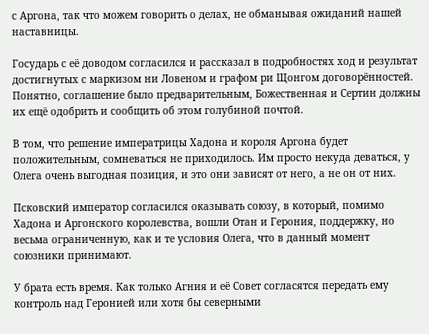с Аргона, так что можем говорить о делах, не обманывая ожиданий нашей наставницы.

Государь с её доводом согласился и рассказал в подробностях ход и результат достигнутых с маркизом ни Ловеном и графом ри Щонгом договорённостей. Понятно, соглашение было предварительным, Божественная и Сертин должны их ещё одобрить и сообщить об этом голубиной почтой.

В том, что решение императрицы Хадона и короля Аргона будет положительным, сомневаться не приходилось. Им просто некуда деваться, у Олега очень выгодная позиция, и это они зависят от него, а не он от них.

Псковский император согласился оказывать союзу, в который, помимо Хадона и Аргонского королевства, вошли Отан и Герония, поддержку, но весьма ограниченную, как и те условия Олега, что в данный момент союзники принимают.

У брата есть время. Как только Агния и её Совет согласятся передать ему контроль над Геронией или хотя бы северными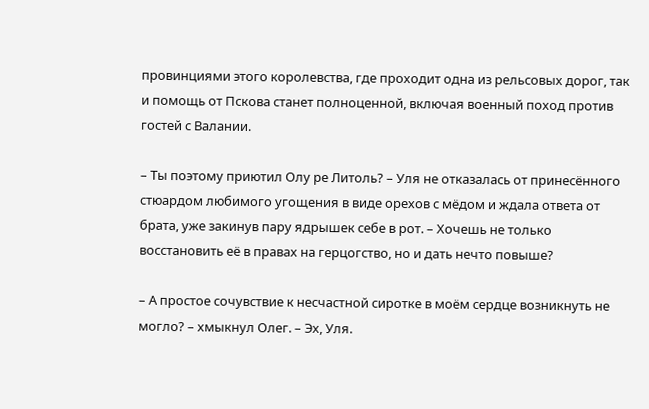провинциями этого королевства, где проходит одна из рельсовых дорог, так и помощь от Пскова станет полноценной, включая военный поход против гостей с Валании.

– Ты поэтому приютил Олу ре Литоль? – Уля не отказалась от принесённого стюардом любимого угощения в виде орехов с мёдом и ждала ответа от брата, уже закинув пару ядрышек себе в рот. – Хочешь не только восстановить её в правах на герцогство, но и дать нечто повыше?

– А простое сочувствие к несчастной сиротке в моём сердце возникнуть не могло? – хмыкнул Олег. – Эх, Уля.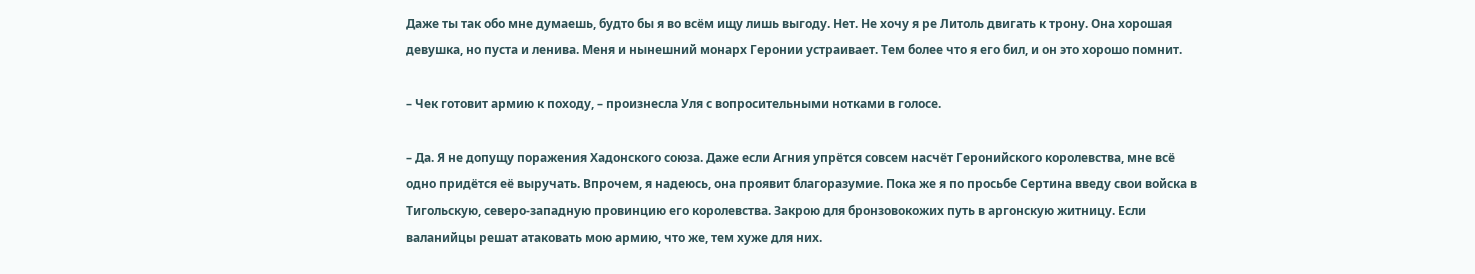Даже ты так обо мне думаешь, будто бы я во всём ищу лишь выгоду. Нет. Не хочу я ре Литоль двигать к трону. Она хорошая девушка, но пуста и ленива. Меня и нынешний монарх Геронии устраивает. Тем более что я его бил, и он это хорошо помнит.

– Чек готовит армию к походу, – произнесла Уля с вопросительными нотками в голосе.

– Да. Я не допущу поражения Хадонского союза. Даже если Агния упрётся совсем насчёт Геронийского королевства, мне всё одно придётся её выручать. Впрочем, я надеюсь, она проявит благоразумие. Пока же я по просьбе Сертина введу свои войска в Тигольскую, северо‑западную провинцию его королевства. Закрою для бронзовокожих путь в аргонскую житницу. Если валанийцы решат атаковать мою армию, что же, тем хуже для них.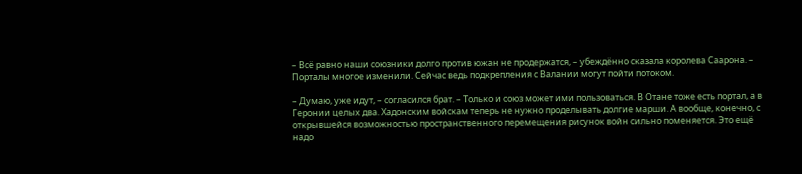– Всё равно наши союзники долго против южан не продержатся, – убеждённо сказала королева Саарона. – Порталы многое изменили. Сейчас ведь подкрепления с Валании могут пойти потоком.

– Думаю, уже идут, – согласился брат. – Только и союз может ими пользоваться. В Отане тоже есть портал, а в Геронии целых два. Хадонским войскам теперь не нужно проделывать долгие марши. А вообще, конечно, с открывшейся возможностью пространственного перемещения рисунок войн сильно поменяется. Это ещё надо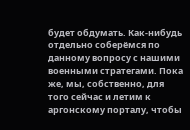будет обдумать. Как‑нибудь отдельно соберёмся по данному вопросу с нашими военными стратегами. Пока же, мы, собственно, для того сейчас и летим к аргонскому порталу, чтобы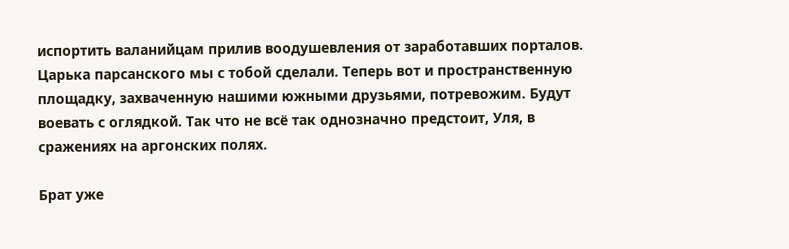испортить валанийцам прилив воодушевления от заработавших порталов. Царька парсанского мы с тобой сделали. Теперь вот и пространственную площадку, захваченную нашими южными друзьями, потревожим. Будут воевать с оглядкой. Так что не всё так однозначно предстоит, Уля, в сражениях на аргонских полях.

Брат уже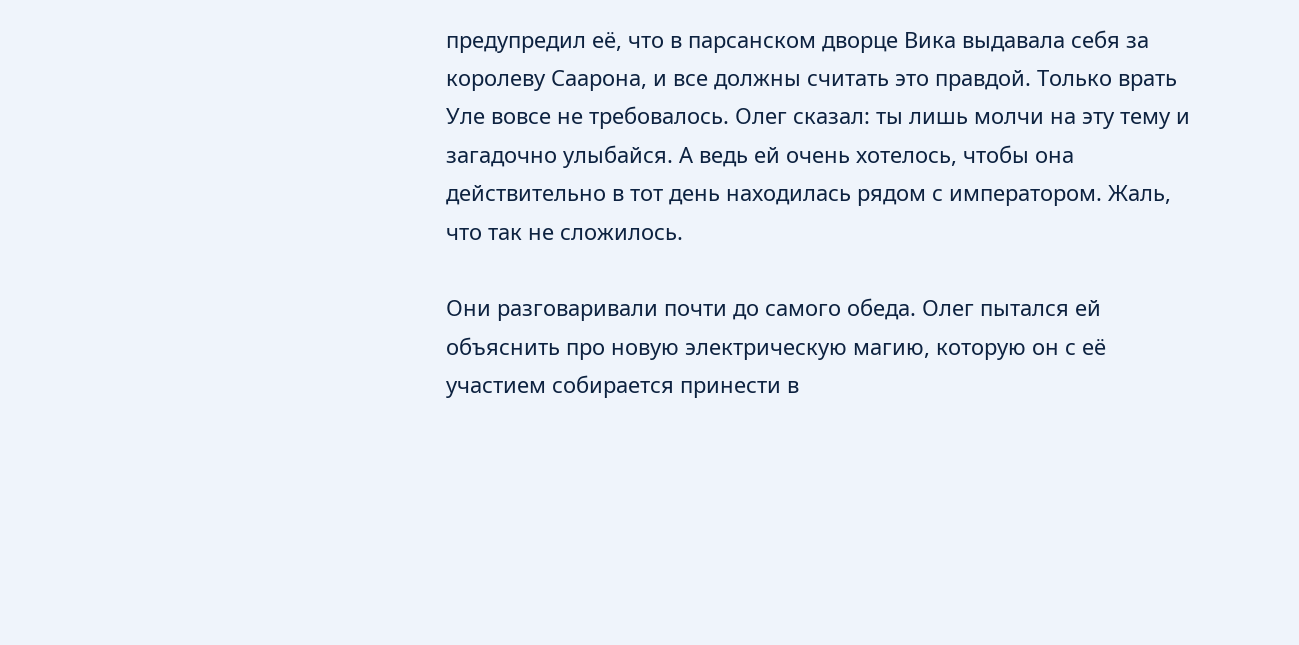предупредил её, что в парсанском дворце Вика выдавала себя за королеву Саарона, и все должны считать это правдой. Только врать Уле вовсе не требовалось. Олег сказал: ты лишь молчи на эту тему и загадочно улыбайся. А ведь ей очень хотелось, чтобы она действительно в тот день находилась рядом с императором. Жаль, что так не сложилось.

Они разговаривали почти до самого обеда. Олег пытался ей объяснить про новую электрическую магию, которую он с её участием собирается принести в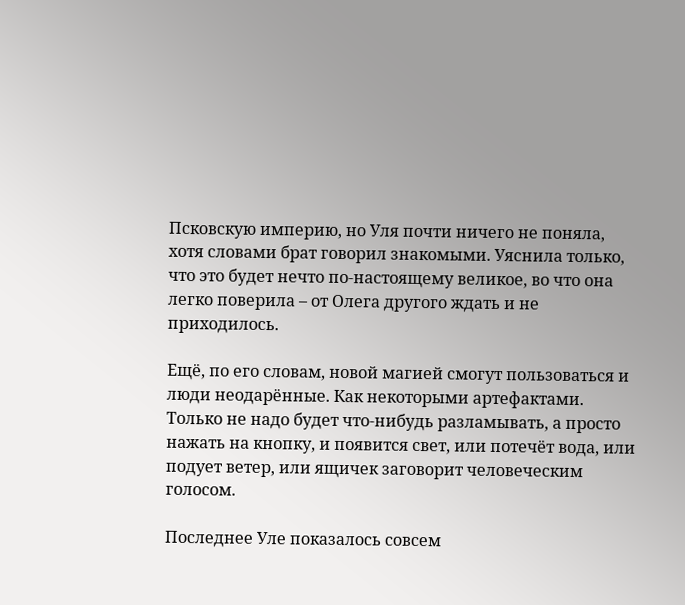Псковскую империю, но Уля почти ничего не поняла, хотя словами брат говорил знакомыми. Уяснила только, что это будет нечто по‑настоящему великое, во что она легко поверила – от Олега другого ждать и не приходилось.

Ещё, по его словам, новой магией смогут пользоваться и люди неодарённые. Как некоторыми артефактами. Только не надо будет что‑нибудь разламывать, а просто нажать на кнопку, и появится свет, или потечёт вода, или подует ветер, или ящичек заговорит человеческим голосом.

Последнее Уле показалось совсем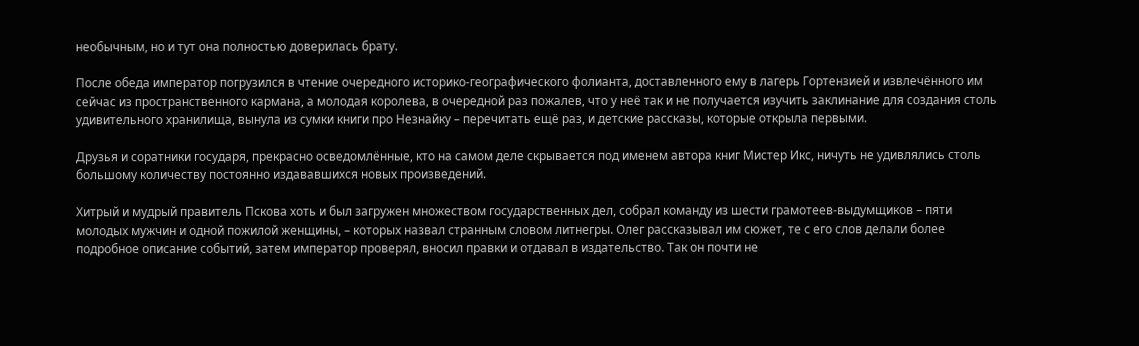необычным, но и тут она полностью доверилась брату.

После обеда император погрузился в чтение очередного историко‑географического фолианта, доставленного ему в лагерь Гортензией и извлечённого им сейчас из пространственного кармана, а молодая королева, в очередной раз пожалев, что у неё так и не получается изучить заклинание для создания столь удивительного хранилища, вынула из сумки книги про Незнайку – перечитать ещё раз, и детские рассказы, которые открыла первыми.

Друзья и соратники государя, прекрасно осведомлённые, кто на самом деле скрывается под именем автора книг Мистер Икс, ничуть не удивлялись столь большому количеству постоянно издававшихся новых произведений.

Хитрый и мудрый правитель Пскова хоть и был загружен множеством государственных дел, собрал команду из шести грамотеев‑выдумщиков – пяти молодых мужчин и одной пожилой женщины, – которых назвал странным словом литнегры. Олег рассказывал им сюжет, те с его слов делали более подробное описание событий, затем император проверял, вносил правки и отдавал в издательство. Так он почти не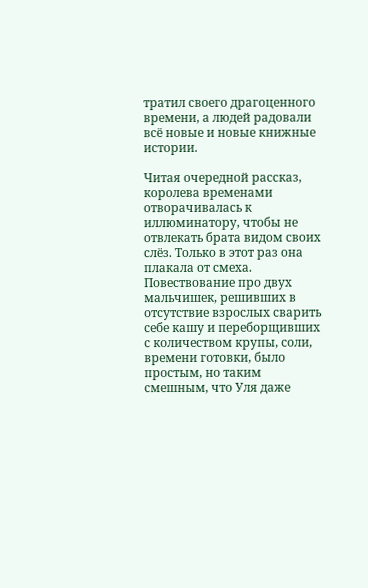тратил своего драгоценного времени, а людей радовали всё новые и новые книжные истории.

Читая очередной рассказ, королева временами отворачивалась к иллюминатору, чтобы не отвлекать брата видом своих слёз. Только в этот раз она плакала от смеха. Повествование про двух мальчишек, решивших в отсутствие взрослых сварить себе кашу и переборщивших с количеством крупы, соли, времени готовки, было простым, но таким смешным, что Уля даже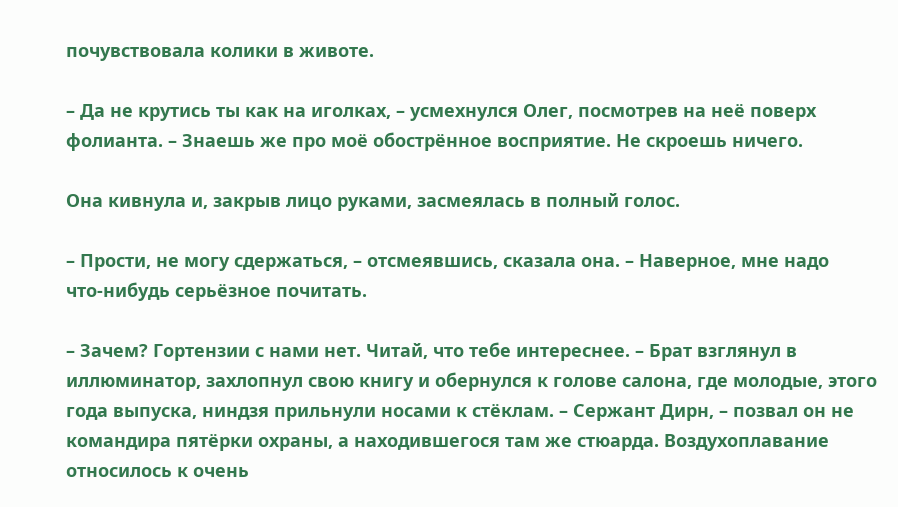почувствовала колики в животе.

– Да не крутись ты как на иголках, – усмехнулся Олег, посмотрев на неё поверх фолианта. – Знаешь же про моё обострённое восприятие. Не скроешь ничего.

Она кивнула и, закрыв лицо руками, засмеялась в полный голос.

– Прости, не могу сдержаться, – отсмеявшись, сказала она. – Наверное, мне надо что‑нибудь серьёзное почитать.

– Зачем? Гортензии с нами нет. Читай, что тебе интереснее. – Брат взглянул в иллюминатор, захлопнул свою книгу и обернулся к голове салона, где молодые, этого года выпуска, ниндзя прильнули носами к стёклам. – Сержант Дирн, – позвал он не командира пятёрки охраны, а находившегося там же стюарда. Воздухоплавание относилось к очень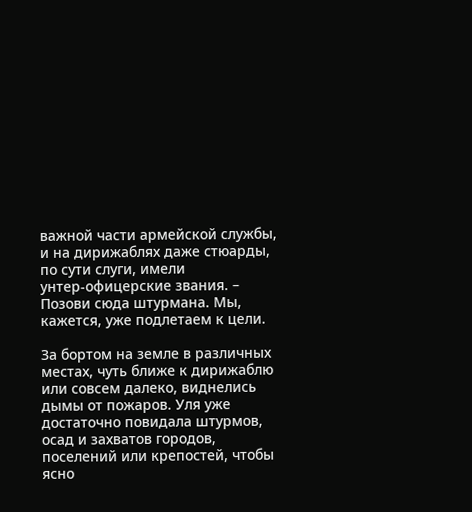важной части армейской службы, и на дирижаблях даже стюарды, по сути слуги, имели унтер‑офицерские звания. – Позови сюда штурмана. Мы, кажется, уже подлетаем к цели.

За бортом на земле в различных местах, чуть ближе к дирижаблю или совсем далеко, виднелись дымы от пожаров. Уля уже достаточно повидала штурмов, осад и захватов городов, поселений или крепостей, чтобы ясно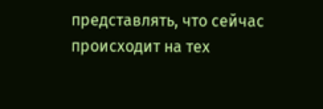представлять, что сейчас происходит на тех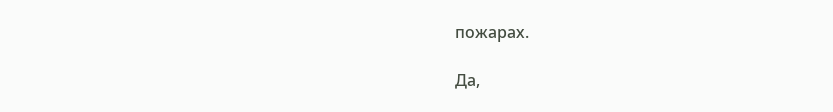пожарах.

Да,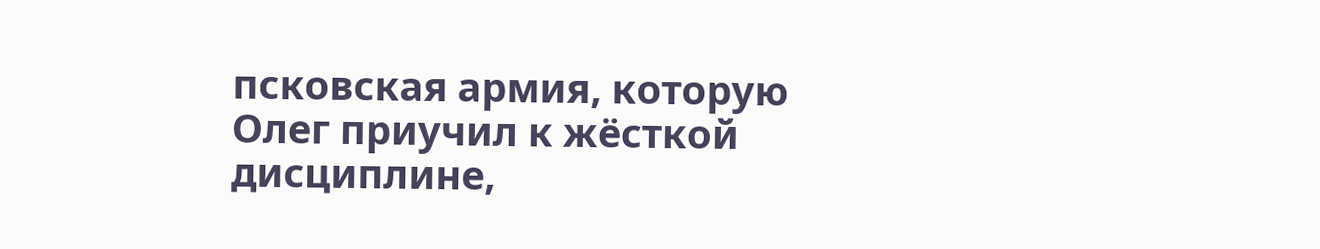псковская армия, которую Олег приучил к жёсткой дисциплине,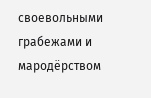своевольными грабежами и мародёрством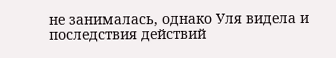не занималась, однако Уля видела и последствия действий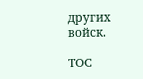других войск.

TOC